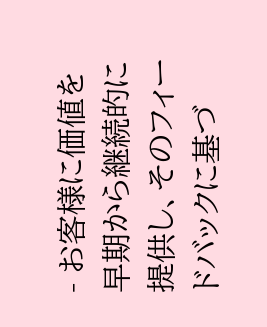- お客様に価値を早期から継続的に提供し、そのフィードバックに基づ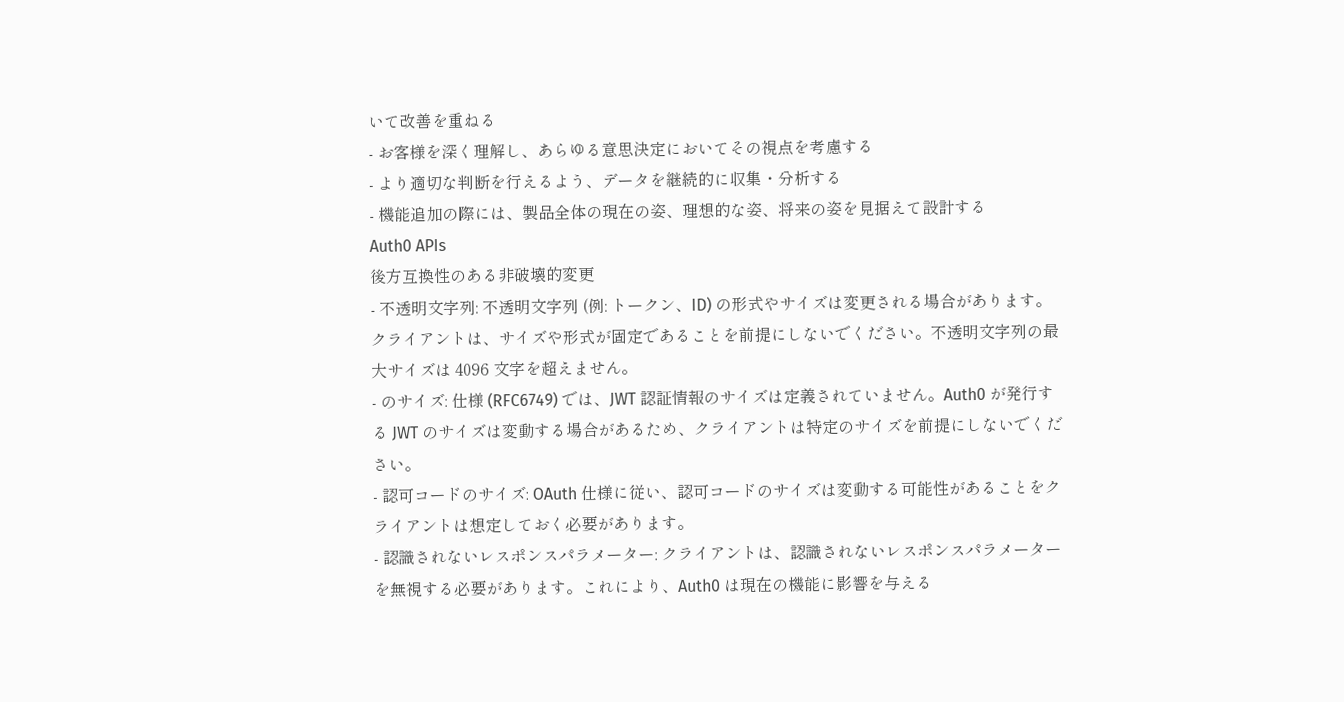いて改善を重ねる
- お客様を深く理解し、あらゆる意思決定においてその視点を考慮する
- より適切な判断を行えるよう、データを継続的に収集・分析する
- 機能追加の際には、製品全体の現在の姿、理想的な姿、将来の姿を見据えて設計する
Auth0 APIs
後方互換性のある非破壊的変更
- 不透明文字列: 不透明文字列 (例: トークン、ID) の形式やサイズは変更される場合があります。クライアントは、サイズや形式が固定であることを前提にしないでください。不透明文字列の最大サイズは 4096 文字を超えません。
- のサイズ: 仕様 (RFC6749) では、JWT 認証情報のサイズは定義されていません。Auth0 が発行する JWT のサイズは変動する場合があるため、クライアントは特定のサイズを前提にしないでください。
- 認可コードのサイズ: OAuth 仕様に従い、認可コードのサイズは変動する可能性があることをクライアントは想定しておく必要があります。
- 認識されないレスポンスパラメーター: クライアントは、認識されないレスポンスパラメーターを無視する必要があります。これにより、Auth0 は現在の機能に影響を与える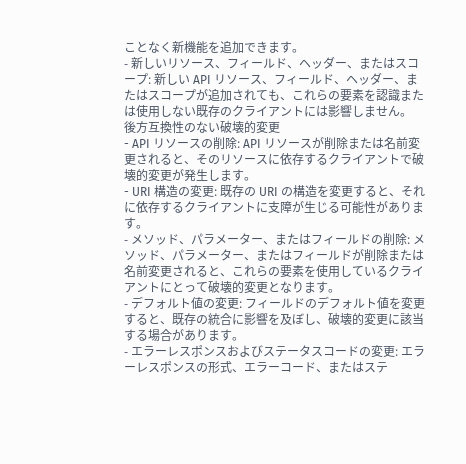ことなく新機能を追加できます。
- 新しいリソース、フィールド、ヘッダー、またはスコープ: 新しい API リソース、フィールド、ヘッダー、またはスコープが追加されても、これらの要素を認識または使用しない既存のクライアントには影響しません。
後方互換性のない破壊的変更
- API リソースの削除: API リソースが削除または名前変更されると、そのリソースに依存するクライアントで破壊的変更が発生します。
- URI 構造の変更: 既存の URI の構造を変更すると、それに依存するクライアントに支障が生じる可能性があります。
- メソッド、パラメーター、またはフィールドの削除: メソッド、パラメーター、またはフィールドが削除または名前変更されると、これらの要素を使用しているクライアントにとって破壊的変更となります。
- デフォルト値の変更: フィールドのデフォルト値を変更すると、既存の統合に影響を及ぼし、破壊的変更に該当する場合があります。
- エラーレスポンスおよびステータスコードの変更: エラーレスポンスの形式、エラーコード、またはステ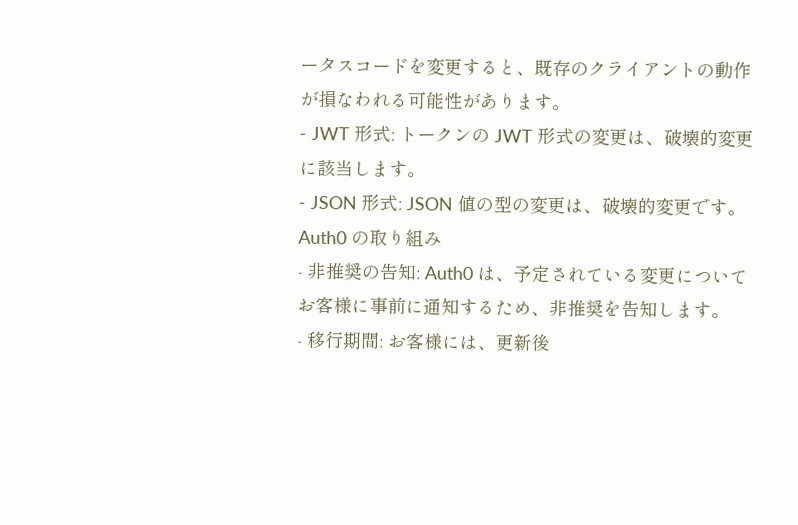ータスコードを変更すると、既存のクライアントの動作が損なわれる可能性があります。
- JWT 形式: トークンの JWT 形式の変更は、破壊的変更に該当します。
- JSON 形式: JSON 値の型の変更は、破壊的変更です。
Auth0 の取り組み
- 非推奨の告知: Auth0 は、予定されている変更についてお客様に事前に通知するため、非推奨を告知します。
- 移行期間: お客様には、更新後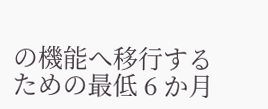の機能へ移行するための最低 6 か月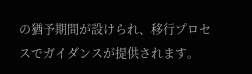の猶予期間が設けられ、移行プロセスでガイダンスが提供されます。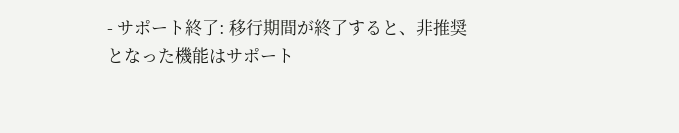- サポート終了: 移行期間が終了すると、非推奨となった機能はサポート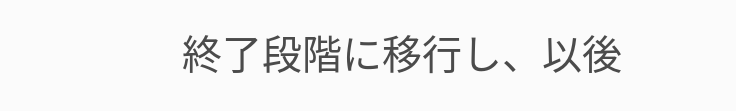終了段階に移行し、以後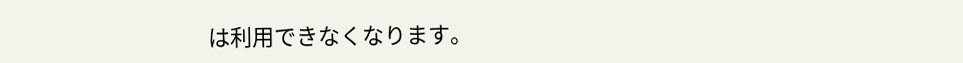は利用できなくなります。